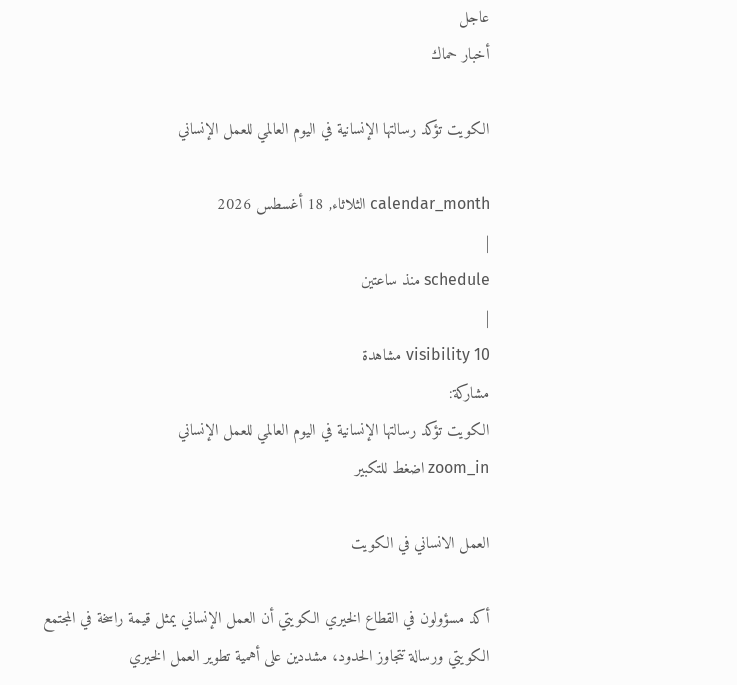عاجل
أخبار حماك

الكويت تؤكد رسالتها الإنسانية في اليوم العالمي للعمل الإنساني

calendar_month الثلاثاء, 18 أغسطس 2026
|
schedule منذ ساعتين
|
visibility 10 مشاهدة
مشاركة:
الكويت تؤكد رسالتها الإنسانية في اليوم العالمي للعمل الإنساني
zoom_in اضغط للتكبير

العمل الانساني في الكويت

أكد مسؤولون في القطاع الخيري الكويتي أن العمل الإنساني يمثل قيمة راسخة في المجتمع الكويتي ورسالة تتجاوز الحدود، مشددين على أهمية تطوير العمل الخيري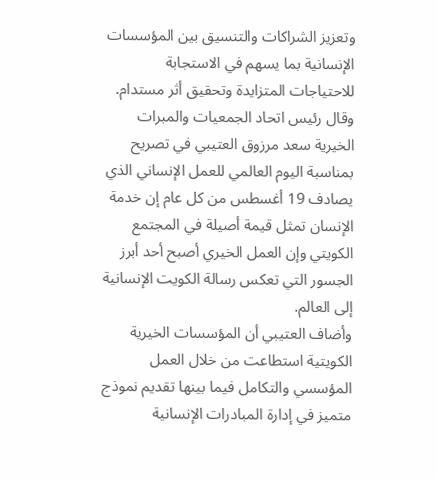وتعزيز الشراكات والتنسيق بين المؤسسات الإنسانية بما يسهم في الاستجابة للاحتياجات المتزايدة وتحقيق أثر مستدام.
وقال رئيس اتحاد الجمعيات والمبرات الخيرية سعد مرزوق العتيبي في تصريح بمناسبة اليوم العالمي للعمل الإنساني الذي يصادف 19 أغسطس من كل عام إن خدمة الإنسان تمثل قيمة أصيلة في المجتمع الكويتي وإن العمل الخيري أصبح أحد أبرز الجسور التي تعكس رسالة الكويت الإنسانية إلى العالم.
وأضاف العتيبي أن المؤسسات الخيرية الكويتية استطاعت من خلال العمل المؤسسي والتكامل فيما بينها تقديم نموذج متميز في إدارة المبادرات الإنسانية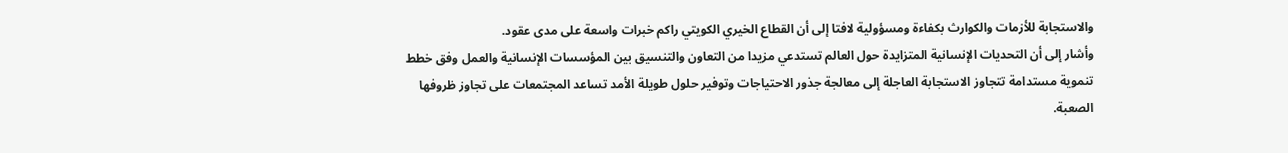والاستجابة للأزمات والكوارث بكفاءة ومسؤولية لافتا إلى أن القطاع الخيري الكويتي راكم خبرات واسعة على مدى عقود.
وأشار إلى أن التحديات الإنسانية المتزايدة حول العالم تستدعي مزيدا من التعاون والتنسيق بين المؤسسات الإنسانية والعمل وفق خطط تنموية مستدامة تتجاوز الاستجابة العاجلة إلى معالجة جذور الاحتياجات وتوفير حلول طويلة الأمد تساعد المجتمعات على تجاوز ظروفها الصعبة.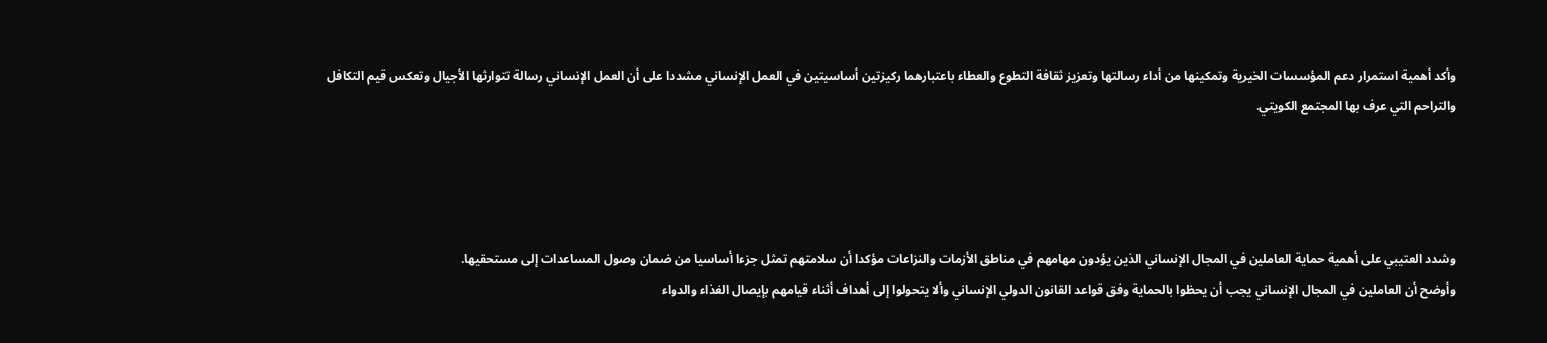وأكد أهمية استمرار دعم المؤسسات الخيرية وتمكينها من أداء رسالتها وتعزيز ثقافة التطوع والعطاء باعتبارهما ركيزتين أساسيتين في العمل الإنساني مشددا على أن العمل الإنساني رسالة تتوارثها الأجيال وتعكس قيم التكافل والتراحم التي عرف بها المجتمع الكويتي.




وشدد العتيبي على أهمية حماية العاملين في المجال الإنساني الذين يؤدون مهامهم في مناطق الأزمات والنزاعات مؤكدا أن سلامتهم تمثل جزءا أساسيا من ضمان وصول المساعدات إلى مستحقيها.
وأوضح أن العاملين في المجال الإنساني يجب أن يحظوا بالحماية وفق قواعد القانون الدولي الإنساني وألا يتحولوا إلى أهداف أثناء قيامهم بإيصال الغذاء والدواء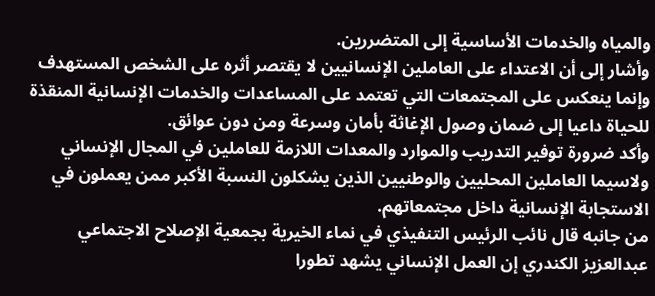والمياه والخدمات الأساسية إلى المتضررين.
وأشار إلى أن الاعتداء على العاملين الإنسانيين لا يقتصر أثره على الشخص المستهدف وإنما ينعكس على المجتمعات التي تعتمد على المساعدات والخدمات الإنسانية المنقذة للحياة داعيا إلى ضمان وصول الإغاثة بأمان وسرعة ومن دون عوائق.
وأكد ضرورة توفير التدريب والموارد والمعدات اللازمة للعاملين في المجال الإنساني ولاسيما العاملين المحليين والوطنيين الذين يشكلون النسبة الأكبر ممن يعملون في الاستجابة الإنسانية داخل مجتمعاتهم.
من جانبه قال نائب الرئيس التنفيذي في نماء الخيرية بجمعية الإصلاح الاجتماعي عبدالعزيز الكندري إن العمل الإنساني يشهد تطورا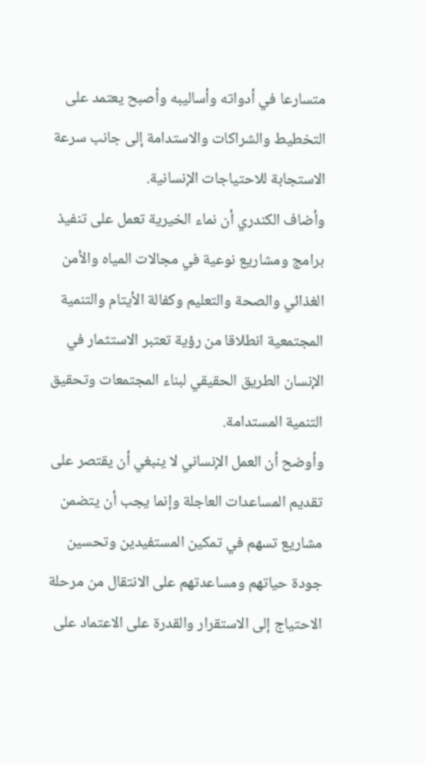متسارعا في أدواته وأساليبه وأصبح يعتمد على التخطيط والشراكات والاستدامة إلى جانب سرعة الاستجابة للاحتياجات الإنسانية.
وأضاف الكندري أن نماء الخيرية تعمل على تنفيذ برامج ومشاريع نوعية في مجالات المياه والأمن الغذائي والصحة والتعليم وكفالة الأيتام والتنمية المجتمعية انطلاقا من رؤية تعتبر الاستثمار في الإنسان الطريق الحقيقي لبناء المجتمعات وتحقيق التنمية المستدامة.
وأوضح أن العمل الإنساني لا ينبغي أن يقتصر على تقديم المساعدات العاجلة وإنما يجب أن يتضمن مشاريع تسهم في تمكين المستفيدين وتحسين جودة حياتهم ومساعدتهم على الانتقال من مرحلة الاحتياج إلى الاستقرار والقدرة على الاعتماد على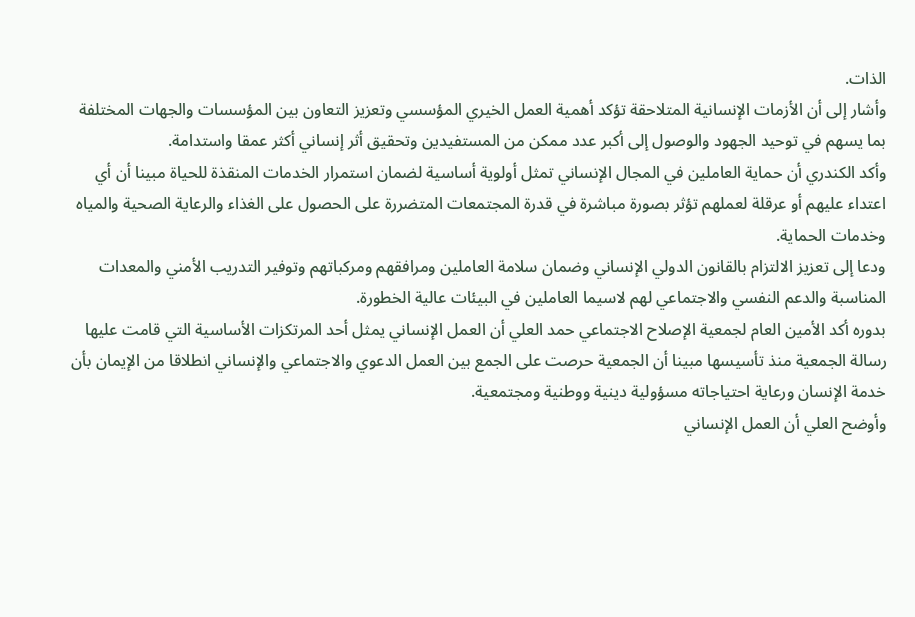الذات.
وأشار إلى أن الأزمات الإنسانية المتلاحقة تؤكد أهمية العمل الخيري المؤسسي وتعزيز التعاون بين المؤسسات والجهات المختلفة بما يسهم في توحيد الجهود والوصول إلى أكبر عدد ممكن من المستفيدين وتحقيق أثر إنساني أكثر عمقا واستدامة.
وأكد الكندري أن حماية العاملين في المجال الإنساني تمثل أولوية أساسية لضمان استمرار الخدمات المنقذة للحياة مبينا أن أي اعتداء عليهم أو عرقلة لعملهم تؤثر بصورة مباشرة في قدرة المجتمعات المتضررة على الحصول على الغذاء والرعاية الصحية والمياه وخدمات الحماية.
ودعا إلى تعزيز الالتزام بالقانون الدولي الإنساني وضمان سلامة العاملين ومرافقهم ومركباتهم وتوفير التدريب الأمني والمعدات المناسبة والدعم النفسي والاجتماعي لهم لاسيما العاملين في البيئات عالية الخطورة.
بدوره أكد الأمين العام لجمعية الإصلاح الاجتماعي حمد العلي أن العمل الإنساني يمثل أحد المرتكزات الأساسية التي قامت عليها رسالة الجمعية منذ تأسيسها مبينا أن الجمعية حرصت على الجمع بين العمل الدعوي والاجتماعي والإنساني انطلاقا من الإيمان بأن خدمة الإنسان ورعاية احتياجاته مسؤولية دينية ووطنية ومجتمعية.
وأوضح العلي أن العمل الإنساني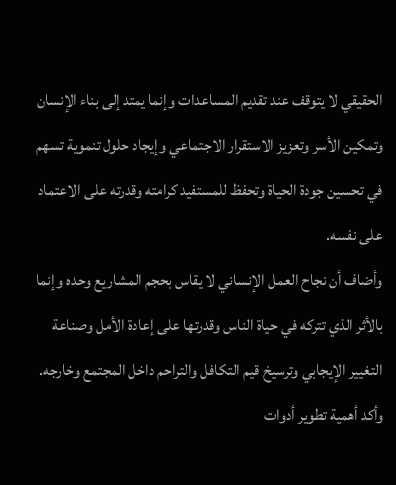الحقيقي لا يتوقف عند تقديم المساعدات وإنما يمتد إلى بناء الإنسان وتمكين الأسر وتعزيز الاستقرار الاجتماعي وإيجاد حلول تنموية تسهم في تحسين جودة الحياة وتحفظ للمستفيد كرامته وقدرته على الاعتماد على نفسه.
وأضاف أن نجاح العمل الإنساني لا يقاس بحجم المشاريع وحده وإنما بالأثر الذي تتركه في حياة الناس وقدرتها على إعادة الأمل وصناعة التغيير الإيجابي وترسيخ قيم التكافل والتراحم داخل المجتمع وخارجه.
وأكد أهمية تطوير أدوات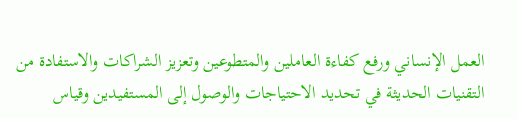العمل الإنساني ورفع كفاءة العاملين والمتطوعين وتعزيز الشراكات والاستفادة من التقنيات الحديثة في تحديد الاحتياجات والوصول إلى المستفيدين وقياس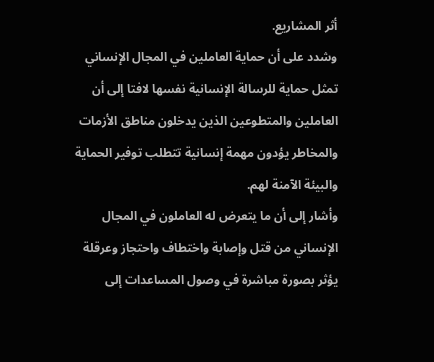أثر المشاريع.
وشدد على أن حماية العاملين في المجال الإنساني تمثل حماية للرسالة الإنسانية نفسها لافتا إلى أن العاملين والمتطوعين الذين يدخلون مناطق الأزمات والمخاطر يؤدون مهمة إنسانية تتطلب توفير الحماية والبيئة الآمنة لهم.
وأشار إلى أن ما يتعرض له العاملون في المجال الإنساني من قتل وإصابة واختطاف واحتجاز وعرقلة يؤثر بصورة مباشرة في وصول المساعدات إلى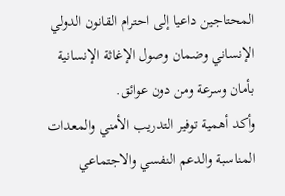المحتاجين داعيا إلى احترام القانون الدولي الإنساني وضمان وصول الإغاثة الإنسانية بأمان وسرعة ومن دون عوائق.
وأكد أهمية توفير التدريب الأمني والمعدات المناسبة والدعم النفسي والاجتماعي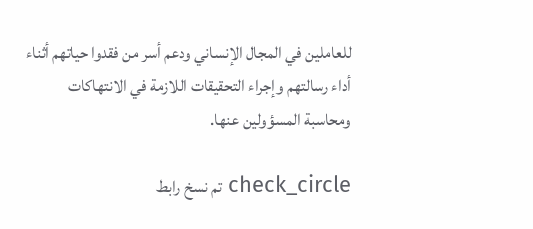للعاملين في المجال الإنساني ودعم أسر من فقدوا حياتهم أثناء أداء رسالتهم وإجراء التحقيقات اللازمة في الانتهاكات ومحاسبة المسؤولين عنها.

check_circle تم نسخ رابط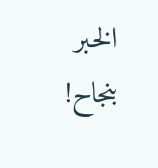الخبر بنجاح!